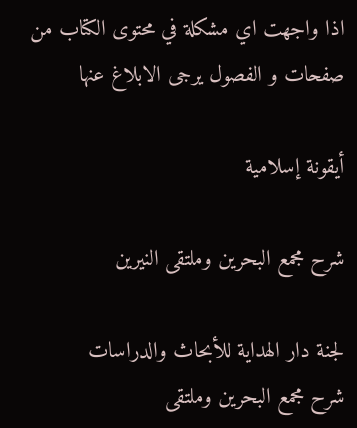اذا واجهت اي مشكلة في محتوى الكتاب من صفحات و الفصول يرجى الابلاغ عنها

أيقونة إسلامية

شرح مجمع البحرين وملتقى النيرين

لجنة دار الهداية للأبحاث والدراسات
شرح مجمع البحرين وملتقى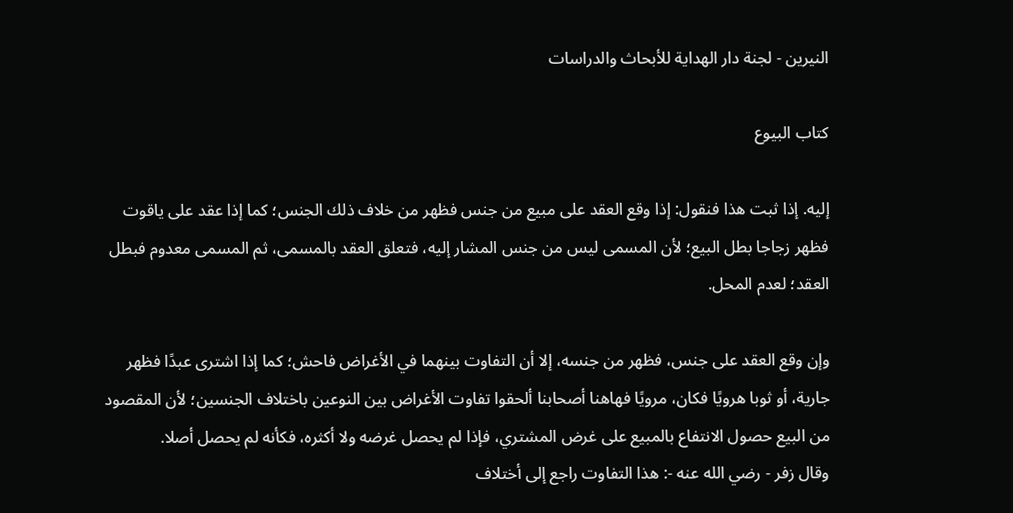النيرين - لجنة دار الهداية للأبحاث والدراسات

كتاب البيوع

إليه. إذا ثبت هذا فنقول: إذا وقع العقد على مبيع من جنس فظهر من خلاف ذلك الجنس؛ كما إذا عقد على ياقوت فظهر زجاجا بطل البيع؛ لأن المسمى ليس من جنس المشار إليه، فتعلق العقد بالمسمى، ثم المسمى معدوم فبطل العقد؛ لعدم المحل.

وإن وقع العقد على جنس، فظهر من جنسه، إلا أن التفاوت بينهما في الأغراض فاحش؛ كما إذا اشترى عبدًا فظهر جارية، أو ثوبا هرويًا فكان، مرويًا فهاهنا أصحابنا ألحقوا تفاوت الأغراض بين النوعين باختلاف الجنسين؛ لأن المقصود من البيع حصول الانتفاع بالمبيع على غرض المشتري، فإذا لم يحصل غرضه ولا أكثره، فكأنه لم يحصل أصلا.
وقال زفر - رضي الله عنه -: هذا التفاوت راجع إلى أختلاف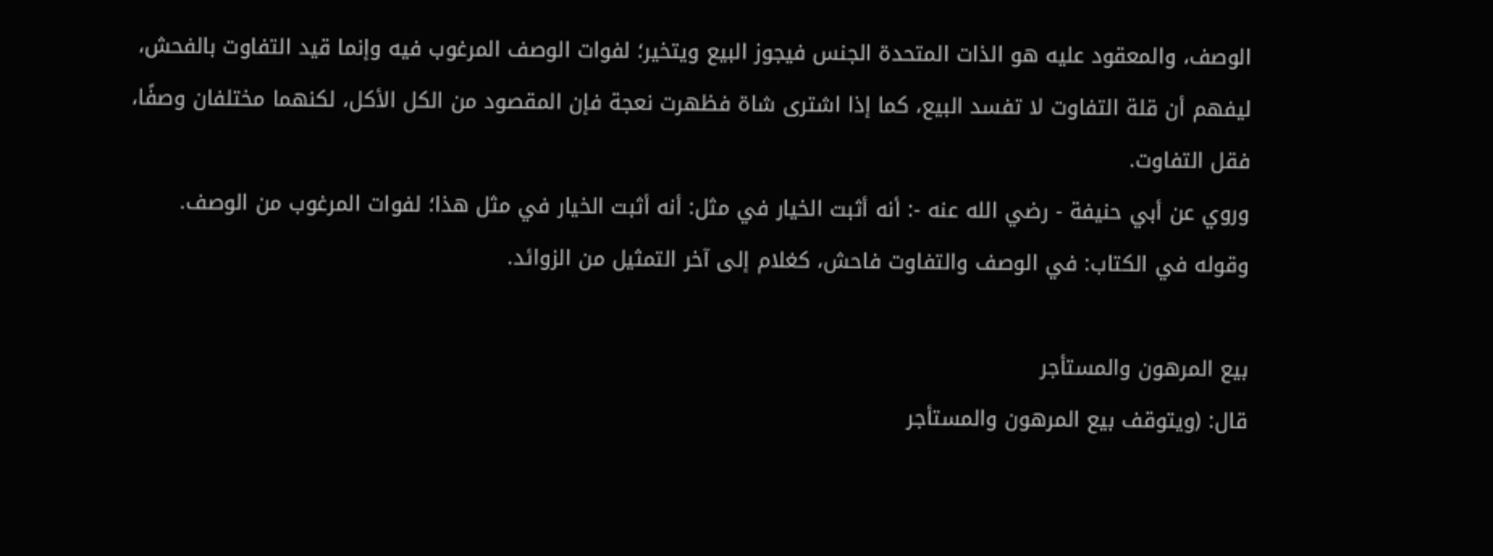الوصف، والمعقود عليه هو الذات المتحدة الجنس فيجوز البيع ويتخير؛ لفوات الوصف المرغوب فيه وإنما قيد التفاوت بالفحش، ليفهم أن قلة التفاوت لا تفسد البيع، كما إذا اشترى شاة فظهرت نعجة فإن المقصود من الكل الأكل، لكنهما مختلفان وصفًا، فقل التفاوت.
وروي عن أبي حنيفة - رضي الله عنه -: أنه أثبت الخيار في مثل: أنه أثبت الخيار في مثل هذا؛ لفوات المرغوب من الوصف.
وقوله في الكتاب: في الوصف والتفاوت فاحش، كغلام إلى آخر التمثيل من الزوائد.

بيع المرهون والمستأجر
قال: (ويتوقف بيع المرهون والمستأجر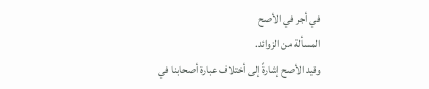في أجر في الأصح
المسألة من الزوائد.
وقيد الأصح إشارةً إلى أختلاف عبارة أصحابنا في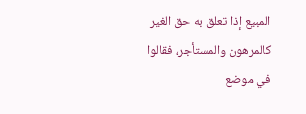المبيع إذا تعلق به حق الغير كالمرهون والمستأجر، فقالوا في موضع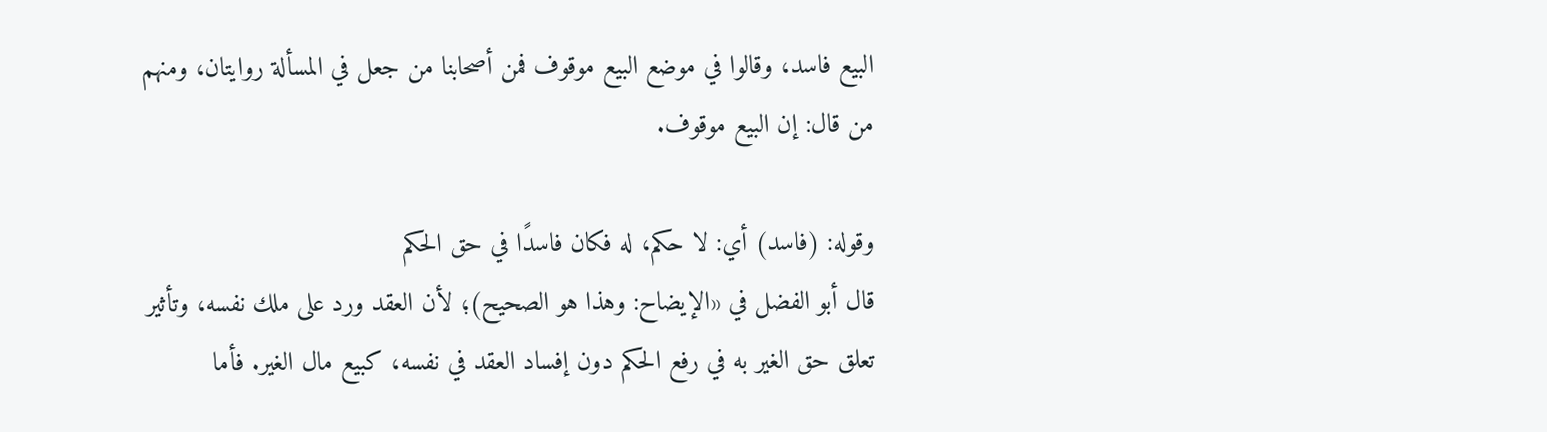البيع فاسد، وقالوا في موضع البيع موقوف فمن أصحابنا من جعل في المسألة روايتان، ومنهم من قال: إن البيع موقوف.

وقوله: (فاسد) أي: لا حكم، له فكان فاسدًا في حق الحكم
قال أبو الفضل في «الإيضاح: وهذا هو الصحيح)؛ لأن العقد ورد على ملك نفسه، وتأثير تعلق حق الغير به في رفع الحكم دون إفساد العقد في نفسه، كبيع مال الغير. فأما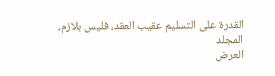القدرة على التسليم عقيب العقد، فليس بلازم،
المجلد
العرض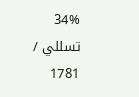34%
تسللي / 1781